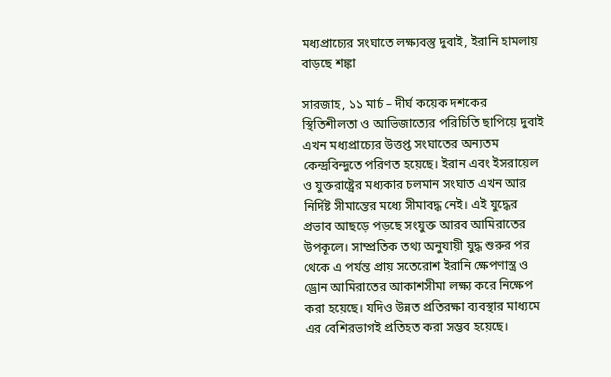মধ্যপ্রাচ্যের সংঘাতে লক্ষ্যবস্তু দুবাই, ইরানি হামলায় বাড়ছে শঙ্কা

সারজাহ, ১১ মার্চ – দীর্ঘ কয়েক দশকের স্থিতিশীলতা ও আভিজাত্যের পরিচিতি ছাপিয়ে দুবাই এখন মধ্যপ্রাচ্যের উত্তপ্ত সংঘাতের অন্যতম কেন্দ্রবিন্দুতে পরিণত হয়েছে। ইরান এবং ইসরায়েল ও যুক্তরাষ্ট্রের মধ্যকার চলমান সংঘাত এখন আর নির্দিষ্ট সীমান্তের মধ্যে সীমাবদ্ধ নেই। এই যুদ্ধের প্রভাব আছড়ে পড়ছে সংযুক্ত আরব আমিরাতের উপকূলে। সাম্প্রতিক তথ্য অনুযায়ী যুদ্ধ শুরুর পর থেকে এ পর্যন্ত প্রায় সতেরোশ ইরানি ক্ষেপণাস্ত্র ও ড্রোন আমিরাতের আকাশসীমা লক্ষ্য করে নিক্ষেপ করা হয়েছে। যদিও উন্নত প্রতিরক্ষা ব্যবস্থার মাধ্যমে এর বেশিরভাগই প্রতিহত করা সম্ভব হয়েছে।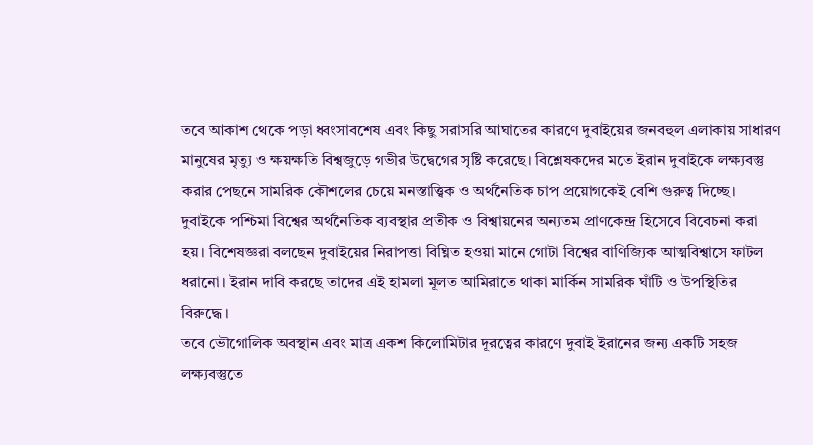তবে আকাশ থেকে পড়া ধ্বংসাবশেষ এবং কিছু সরাসরি আঘাতের কারণে দুবাইয়ের জনবহুল এলাকায় সাধারণ মানুষের মৃত্যু ও ক্ষয়ক্ষতি বিশ্বজুড়ে গভীর উদ্বেগের সৃষ্টি করেছে। বিশ্লেষকদের মতে ইরান দুবাইকে লক্ষ্যবস্তু করার পেছনে সামরিক কৌশলের চেয়ে মনস্তাত্ত্বিক ও অর্থনৈতিক চাপ প্রয়োগকেই বেশি গুরুত্ব দিচ্ছে। দুবাইকে পশ্চিমা বিশ্বের অর্থনৈতিক ব্যবস্থার প্রতীক ও বিশ্বায়নের অন্যতম প্রাণকেন্দ্র হিসেবে বিবেচনা করা হয়। বিশেষজ্ঞরা বলছেন দুবাইয়ের নিরাপত্তা বিঘ্নিত হওয়া মানে গোটা বিশ্বের বাণিজ্যিক আত্মবিশ্বাসে ফাটল ধরানো। ইরান দাবি করছে তাদের এই হামলা মূলত আমিরাতে থাকা মার্কিন সামরিক ঘাঁটি ও উপস্থিতির বিরুদ্ধে।
তবে ভৌগোলিক অবস্থান এবং মাত্র একশ কিলোমিটার দূরত্বের কারণে দুবাই ইরানের জন্য একটি সহজ লক্ষ্যবস্তুতে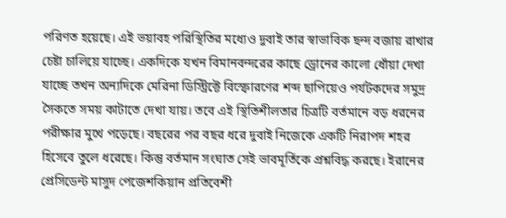পরিণত হয়েছে। এই ভয়াবহ পরিস্থিতির মধ্যেও দুবাই তার স্বাভাবিক ছন্দ বজায় রাখার চেষ্টা চালিয়ে যাচ্ছে। একদিকে যখন বিমানবন্দরের কাছে ড্রোনের কালো ধোঁয়া দেখা যাচ্ছে তখন অন্যদিকে মেরিনা ডিস্ট্রিক্টে বিস্ফোরণের শব্দ ছাপিয়েও পর্যটকদের সমুদ্র সৈকতে সময় কাটাতে দেখা যায়। তবে এই স্থিতিশীলতার চিত্রটি বর্তমানে বড় ধরনের পরীক্ষার মুখে পড়েছে। বছরের পর বছর ধরে দুবাই নিজেকে একটি নিরাপদ শহর হিসেবে তুলে ধরেছে। কিন্তু বর্তমান সংঘাত সেই ভাবমূর্তিকে প্রশ্নবিদ্ধ করছে। ইরানের প্রেসিডেন্ট মাসুদ পেজেশকিয়ান প্রতিবেশী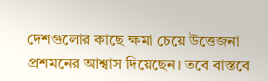দেশগুলোর কাছে ক্ষমা চেয়ে উত্তেজনা প্রশমনের আশ্বাস দিয়েছেন। তবে বাস্তবে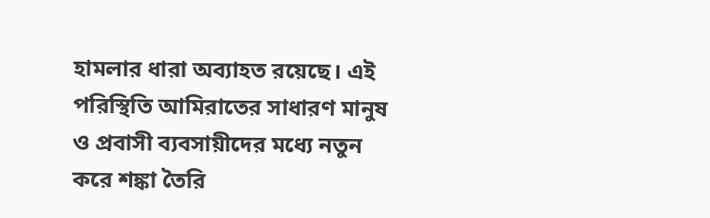হামলার ধারা অব্যাহত রয়েছে। এই পরিস্থিতি আমিরাতের সাধারণ মানুষ ও প্রবাসী ব্যবসায়ীদের মধ্যে নতুন করে শঙ্কা তৈরি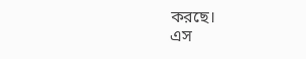করছে।
এস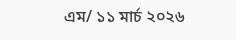এম/ ১১ মার্চ ২০২৬